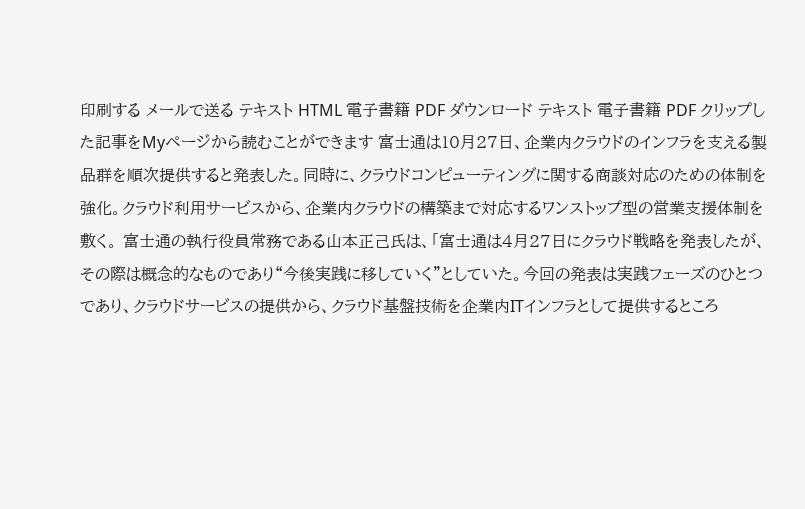印刷する メールで送る テキスト HTML 電子書籍 PDF ダウンロード テキスト 電子書籍 PDF クリップした記事をMyページから読むことができます 富士通は10月27日、企業内クラウドのインフラを支える製品群を順次提供すると発表した。同時に、クラウドコンピューティングに関する商談対応のための体制を強化。クラウド利用サービスから、企業内クラウドの構築まで対応するワンストップ型の営業支援体制を敷く。 富士通の執行役員常務である山本正己氏は、「富士通は4月27日にクラウド戦略を発表したが、その際は概念的なものであり“今後実践に移していく”としていた。今回の発表は実践フェーズのひとつであり、クラウドサービスの提供から、クラウド基盤技術を企業内ITインフラとして提供するところ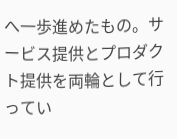へ一歩進めたもの。サービス提供とプロダクト提供を両輪として行ってい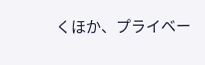くほか、プライベー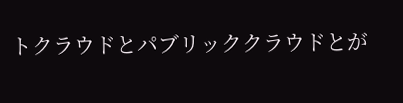トクラウドとパブリッククラウドとが